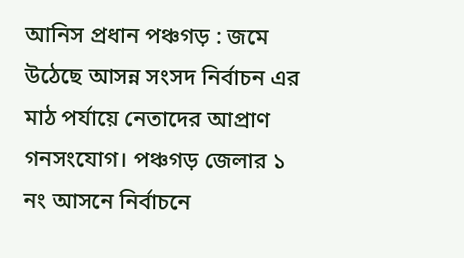আনিস প্রধান পঞ্চগড় : জমে উঠেছে আসন্ন সংসদ নির্বাচন এর মাঠ পর্যায়ে নেতাদের আপ্রাণ গনসংযোগ। পঞ্চগড় জেলার ১ নং আসনে নির্বাচনে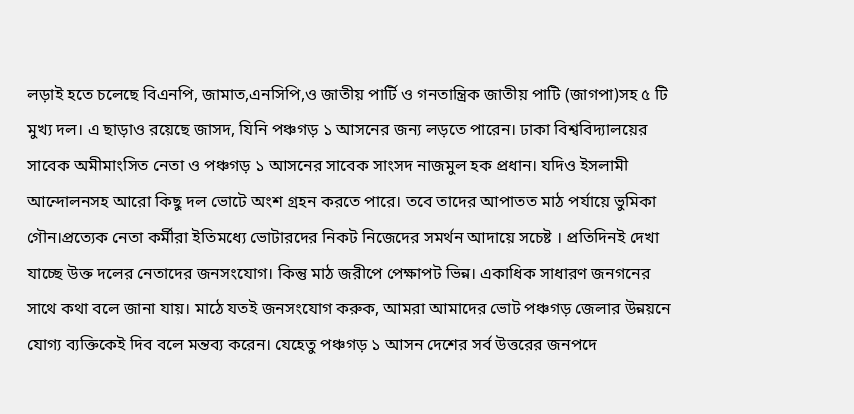লড়াই হতে চলেছে বিএনপি, জামাত,এনসিপি,ও জাতীয় পার্টি ও গনতান্ত্রিক জাতীয় পাটি (জাগপা)সহ ৫ টি মুখ্য দল। এ ছাড়াও রয়েছে জাসদ, যিনি পঞ্চগড় ১ আসনের জন্য লড়তে পারেন। ঢাকা বিশ্ববিদ্যালয়ের সাবেক অমীমাংসিত নেতা ও পঞ্চগড় ১ আসনের সাবেক সাংসদ নাজমুল হক প্রধান। যদিও ইসলামী আন্দোলনসহ আরো কিছু দল ভোটে অংশ গ্রহন করতে পারে। তবে তাদের আপাতত মাঠ পর্যায়ে ভুমিকা গৌন।প্রত্যেক নেতা কর্মীরা ইতিমধ্যে ভোটারদের নিকট নিজেদের সমর্থন আদায়ে সচেষ্ট । প্রতিদিনই দেখা যাচ্ছে উক্ত দলের নেতাদের জনসংযোগ। কিন্তু মাঠ জরীপে পেক্ষাপট ভিন্ন। একাধিক সাধারণ জনগনের সাথে কথা বলে জানা যায়। মাঠে যতই জনসংযোগ করুক, আমরা আমাদের ভোট পঞ্চগড় জেলার উন্নয়নে যোগ্য ব্যক্তিকেই দিব বলে মন্তব্য করেন। যেহেতু পঞ্চগড় ১ আসন দেশের সর্ব উত্তরের জনপদে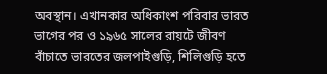অবস্থান। এখানকার অধিকাংশ পরিবার ভারত ভাগের পর ও ১৯৬৫ সালের রায়টে জীবণ বাঁচাতে ভারতের জলপাইগুড়ি, শিলিগুড়ি হতে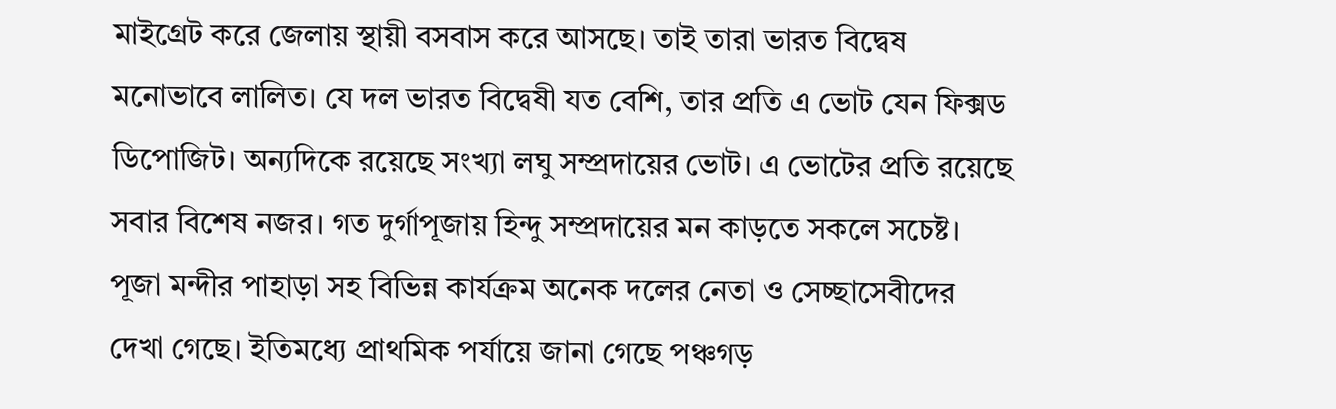মাইগ্রেট করে জেলায় স্থায়ী বসবাস করে আসছে। তাই তারা ভারত বিদ্বেষ মনোভাবে লালিত। যে দল ভারত বিদ্বেষী যত বেশি, তার প্রতি এ ভোট যেন ফিক্সড ডিপোজিট। অন্যদিকে রয়েছে সংখ্যা লঘু সম্প্রদায়ের ভোট। এ ভোটের প্রতি রয়েছে সবার বিশেষ নজর। গত দুর্গাপূজায় হিন্দু সম্প্রদায়ের মন কাড়তে সকলে সচেষ্ট। পূজা মন্দীর পাহাড়া সহ বিভিন্ন কার্যক্রম অনেক দলের নেতা ও সেচ্ছাসেবীদের দেখা গেছে। ইতিমধ্যে প্রাথমিক পর্যায়ে জানা গেছে পঞ্চগড়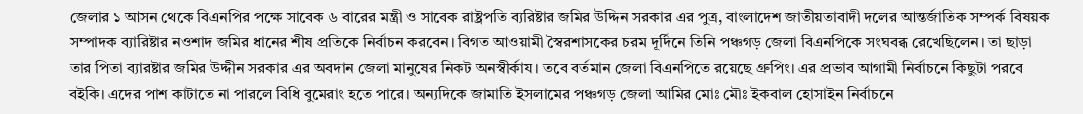জেলার ১ আসন থেকে বিএনপির পক্ষে সাবেক ৬ বারের মন্ত্রী ও সাবেক রাষ্ট্রপতি ব্যরিষ্টার জমির উদ্দিন সরকার এর পুত্র, বাংলাদেশ জাতীয়তাবাদী দলের আন্তর্জাতিক সম্পর্ক বিষয়ক সম্পাদক ব্যারিষ্টার নওশাদ জমির ধানের শীষ প্রতিকে নির্বাচন করবেন। বিগত আওয়ামী স্বৈরশাসকের চরম দূর্দিনে তিনি পঞ্চগড় জেলা বিএনপিকে সংঘবব্ধ রেখেছিলেন। তা ছাড়া তার পিতা ব্যারষ্টার জমির উদ্দীন সরকার এর অবদান জেলা মানুষের নিকট অনস্বীর্কায। তবে বর্তমান জেলা বিএনপিতে রয়েছে গ্রুপিং। এর প্রভাব আগামী নির্বাচনে কিছুটা পরবে বইকি। এদের পাশ কাটাতে না পারলে বিধি বুমেরাং হতে পারে। অন্যদিকে জামাতি ইসলামের পঞ্চগড় জেলা আমির মোঃ মৌঃ ইকবাল হোসাইন নির্বাচনে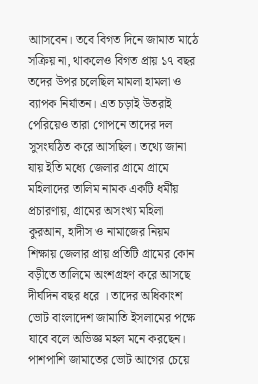আাসবেন। তবে বিগত দিনে জামাত মাঠে সক্রিয় না, থাকলেও বিগত প্রায় ১৭ বছর তদের উপর চলেছিল মামলা হামলা ও ব্যাপক নির্যাতন। এত চড়াই উতরাই পেরিয়েও তারা গোপনে তাদের দল সুসংঘঠিত করে আসছিল। তথ্যে জানা যায় ইতি মধ্যে জেলার গ্রামে গ্রামে মহিলাদের তালিম নামক একটি ধর্মীয় প্রচারণায়, গ্রামের অসংখ্য মহিলা কুরআন, হাদীস ও নামাজের নিয়ম শিক্ষায় জেলার প্রায় প্রতিটি গ্রামের কোন বড়ীতে তালিমে অংশগ্রহণ করে আসছে দীর্ঘদিন বছর ধরে । তাদের অধিকাংশ ভোট বাংলাদেশ জামাতি ইসলামের পক্ষে যাবে বলে অভিজ্ঞ মহল মনে করছেন। পাশপাশি জামাতের ভোট আগের চেয়ে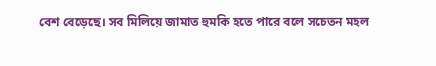বেশ বেড়েছে। সব মিলিয়ে জামাত হুমকি হতে পারে বলে সচেতন মহল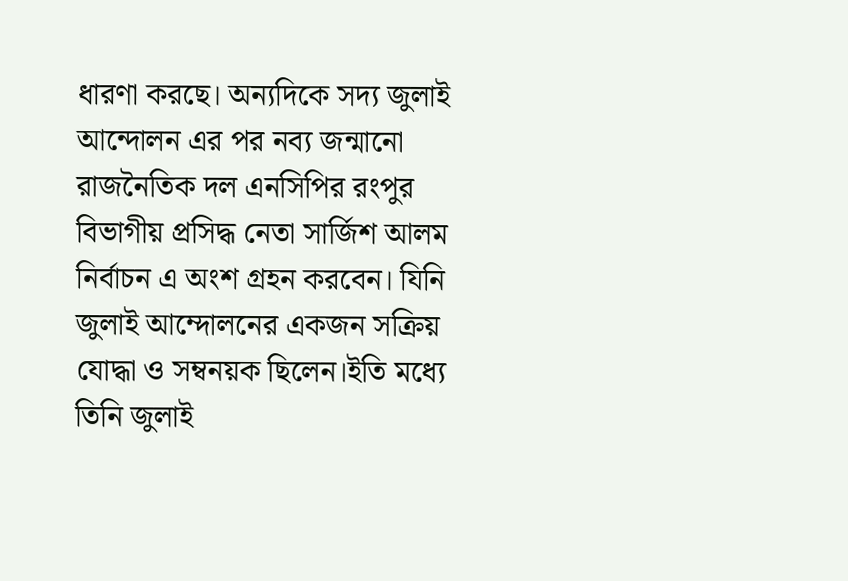ধারণা করছে। অন্যদিকে সদ্য জুলাই আন্দোলন এর পর নব্য জন্মানো রাজনৈতিক দল এনসিপির রংপুর বিভাগীয় প্রসিদ্ধ নেতা সার্জিশ আলম নির্বাচন এ অংশ গ্রহন করবেন। যিনি জুলাই আম্দোলনের একজন সক্রিয় যোদ্ধা ও সম্বনয়ক ছিলেন।ইতি মধ্যে তিনি জুলাই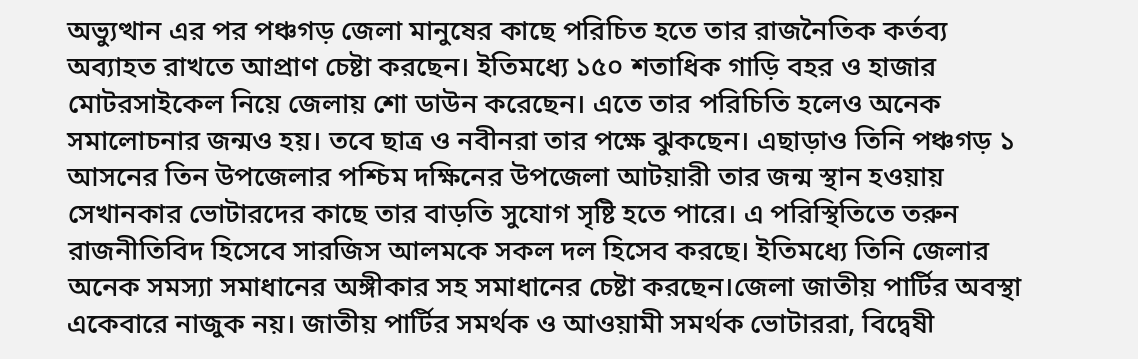অভ্যুত্থান এর পর পঞ্চগড় জেলা মানুষের কাছে পরিচিত হতে তার রাজনৈতিক কর্তব্য অব্যাহত রাখতে আপ্রাণ চেষ্টা করছেন। ইতিমধ্যে ১৫০ শতাধিক গাড়ি বহর ও হাজার মোটরসাইকেল নিয়ে জেলায় শো ডাউন করেছেন। এতে তার পরিচিতি হলেও অনেক সমালোচনার জন্মও হয়। তবে ছাত্র ও নবীনরা তার পক্ষে ঝুকছেন। এছাড়াও তিনি পঞ্চগড় ১ আসনের তিন উপজেলার পশ্চিম দক্ষিনের উপজেলা আটয়ারী তার জন্ম স্থান হওয়ায় সেখানকার ভোটারদের কাছে তার বাড়তি সুযোগ সৃষ্টি হতে পারে। এ পরিস্থিতিতে তরুন রাজনীতিবিদ হিসেবে সারজিস আলমকে সকল দল হিসেব করছে। ইতিমধ্যে তিনি জেলার অনেক সমস্যা সমাধানের অঙ্গীকার সহ সমাধানের চেষ্টা করছেন।জেলা জাতীয় পার্টির অবস্থা একেবারে নাজুক নয়। জাতীয় পার্টির সমর্থক ও আওয়ামী সমর্থক ভোটাররা, বিদ্বেষী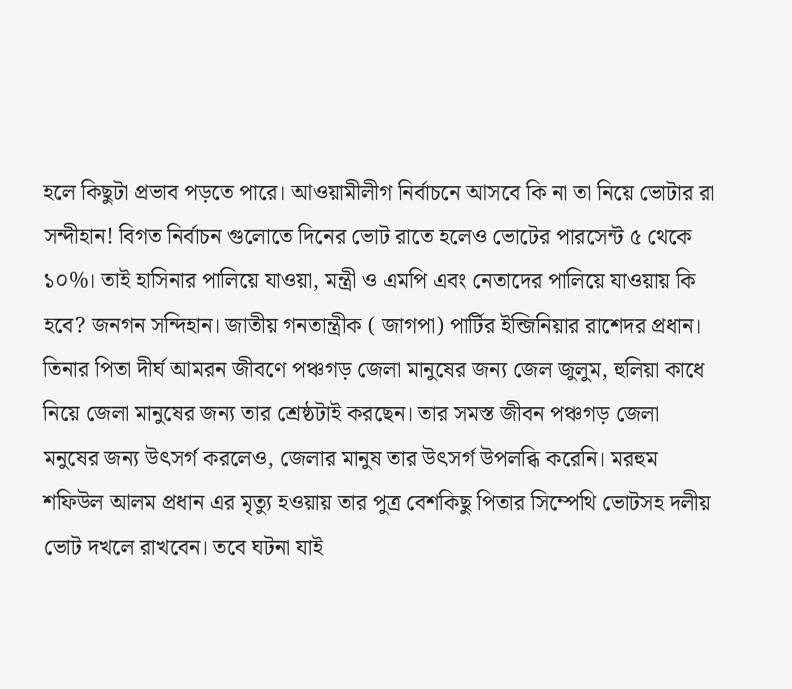হলে কিছুটা প্রভাব পড়তে পারে। আওয়ামীলীগ নির্বাচনে আসবে কি না তা নিয়ে ভোটার রা সন্দীহান! বিগত নির্বাচন গুলোতে দিনের ভোট রাতে হলেও ভোটের পারসেন্ট ৫ থেকে ১০%। তাই হাসিনার পালিয়ে যাওয়া, মন্ত্রী ও এমপি এবং নেতাদের পালিয়ে যাওয়ায় কি হবে? জনগন সন্দিহান। জাতীয় গনতান্ত্রীক ( জাগপা) পার্টির ইন্জিনিয়ার রাশেদর প্রধান। তিনার পিতা দীর্ঘ আমরন জীবণে পঞ্চগড় জেলা মানুষের জন্য জেল জুলুম, হুলিয়া কাধে নিয়ে জেলা মানুষের জন্য তার শ্রেষ্ঠটাই করছেন। তার সমস্ত জীবন পঞ্চগড় জেলা মনুষের জন্য উৎসর্গ করলেও, জেলার মানুষ তার উৎসর্গ উপলব্ধি করেনি। মরহুম শফিউল আলম প্রধান এর মৃত্যু হওয়ায় তার পুত্র বেশকিছু পিতার সিম্পেথি ভোটসহ দলীয় ভোট দখলে রাখবেন। তবে ঘটনা যাই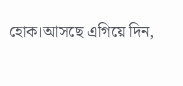হোক।আসছে এগিয়ে দিন,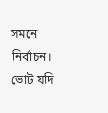সমনে নির্বাচন। ভোট যদি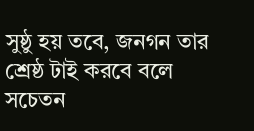সুষ্ঠু হয় তবে, জনগন তার শ্রেষ্ঠ টাই করবে বলে সচেতন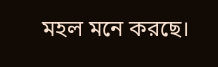মহল মনে করছে।